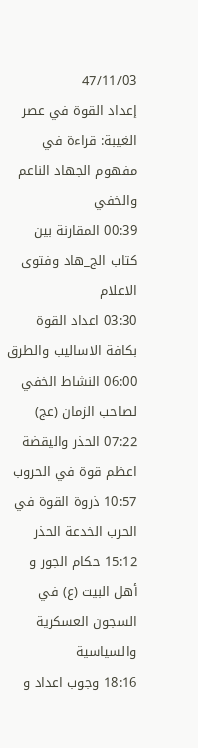47/11/03
إعداد القوة في عصر الغيبة: قراءة في مفهوم الجهاد الناعم والخفي
00:39 المقارنة بين كتاب الج_هاد وفتوى الاعلام
03:30 اعداد القوة بكافة الاساليب والطرق
06:00 النشاط الخفي لصاحب الزمان (عج)
07:22 الحذر واليقضة اعظم قوة في الحروب
10:57 ذروة القوة في الحرب الخدعة الحذر
15:12 حكام الجور و أهل البيت (ع) في السجون العسكرية والسياسية
18:16 وجوب اعداد و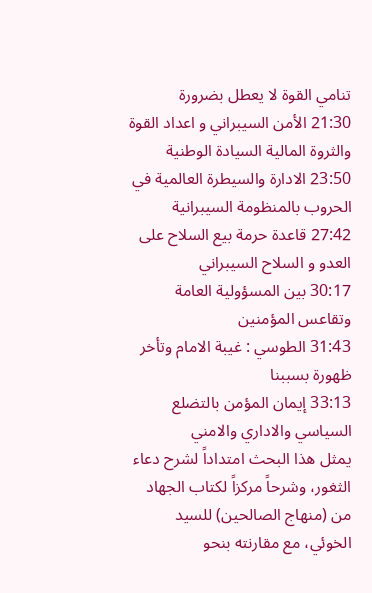تنامي القوة لا يعطل بضرورة
21:30 الأمن السيبراني و اعداد القوة والثروة المالية السيادة الوطنية
23:50 الادارة والسيطرة العالمية في الحروب بالمنظومة السيبرانية
27:42 قاعدة حرمة بيع السلاح على العدو و السلاح السيبراني
30:17 بين المسؤولية العامة وتقاعس المؤمنين
31:43 الطوسي : غيبة الامام وتأخر ظهورة بسببنا
33:13 إيمان المؤمن بالتضلع السياسي والاداري والامني
يمثل هذا البحث امتداداً لشرح دعاء الثغور، وشرحاً مركزاً لكتاب الجهاد من (منهاج الصالحين) للسيد الخوئي، مع مقارنته بنحو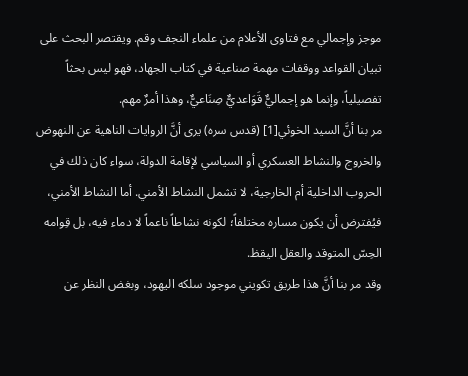موجز وإجمالي مع فتاوى الأعلام من علماء النجف وقم. ويقتصر البحث على تبيان القواعد ووقفات مهمة صناعية في كتاب الجهاد، فهو ليس بحثاً تفصيلياً، وإنما هو إجماليٌّ قَوَاعديٌّ صِنَاعيٌّ، وهذا أمرٌ مهم.
مر بنا أنَّ السيد الخوئي[1] (قدس سره) يرى أنَّ الروايات الناهية عن النهوض والخروج والنشاط العسكري أو السياسي لإقامة الدولة، سواء كان ذلك في الحروب الداخلية أم الخارجية، لا تشمل النشاط الأمني. أما النشاط الأمني، فيُفترض أن يكون مساره مختلفاً؛ لكونه نشاطاً ناعماً لا دماء فيه، بل قِوامه الحِسّ المتوقد والعقل اليقظ.
وقد مر بنا أنَّ هذا طريق تكويني موجود سلكه اليهود، وبغض النظر عن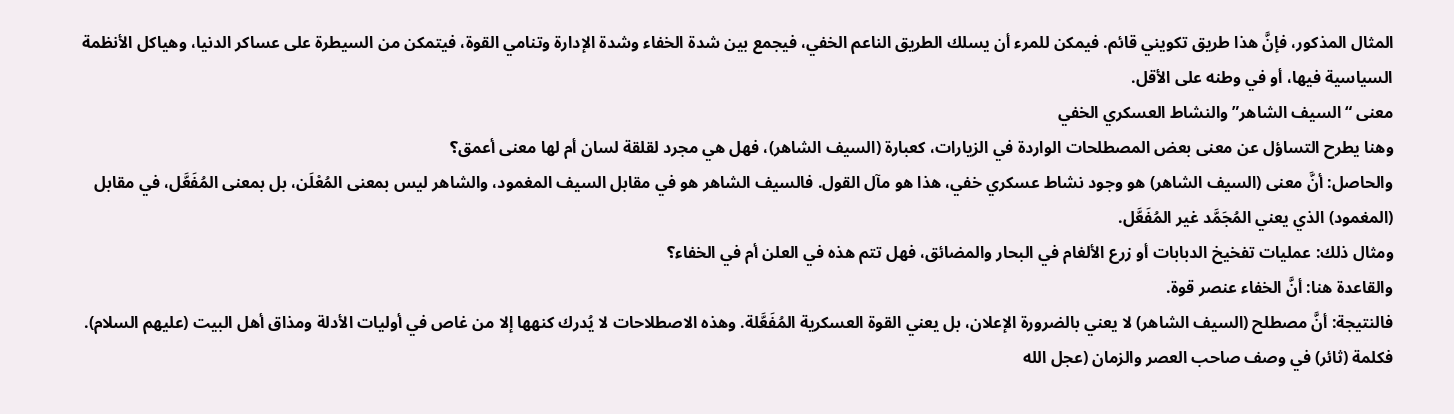المثال المذكور، فإنَّ هذا طريق تكويني قائم. فيمكن للمرء أن يسلك الطريق الناعم الخفي، فيجمع بين شدة الخفاء وشدة الإدارة وتنامي القوة، فيتمكن من السيطرة على عساكر الدنيا، وهياكل الأنظمة السياسية فيها، أو في وطنه على الأقل.
معنى “السيف الشاهر” والنشاط العسكري الخفي
وهنا يطرح التساؤل عن معنى بعض المصطلحات الواردة في الزيارات، كعبارة (السيف الشاهر)، فهل هي مجرد لقلقة لسان أم لها معنى أعمق؟
والحاصل: أنَّ معنى (السيف الشاهر) هو وجود نشاط عسكري خفي، هذا هو مآل القول. فالسيف الشاهر هو في مقابل السيف المغمود، والشاهر ليس بمعنى المُعْلَن، بل بمعنى المُفَعَّل، في مقابل (المغمود) الذي يعني المُجَمَّد غير المُفَعَّل.
ومثال ذلك: عمليات تفخيخ الدبابات أو زرع الألغام في البحار والمضائق، فهل تتم هذه في العلن أم في الخفاء؟
والقاعدة هنا: أنَّ الخفاء عنصر قوة.
فالنتيجة: أنَّ مصطلح (السيف الشاهر) لا يعني بالضرورة الإعلان، بل يعني القوة العسكرية المُفَعَّلة. وهذه الاصطلاحات لا يُدرك كنهها إلا من غاص في أوليات الأدلة ومذاق أهل البيت (عليهم السلام). فكلمة (ثائر) في وصف صاحب العصر والزمان (عجل الله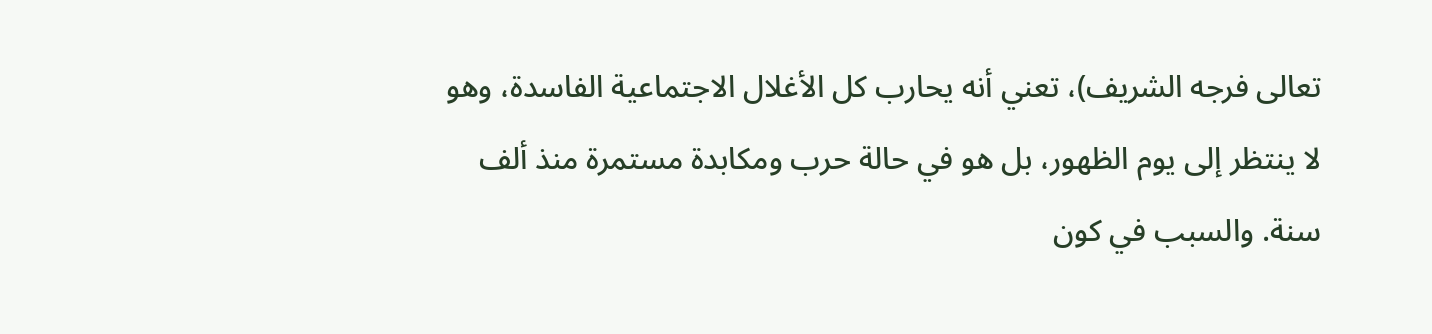تعالى فرجه الشريف)، تعني أنه يحارب كل الأغلال الاجتماعية الفاسدة، وهو لا ينتظر إلى يوم الظهور، بل هو في حالة حرب ومكابدة مستمرة منذ ألف سنة. والسبب في كون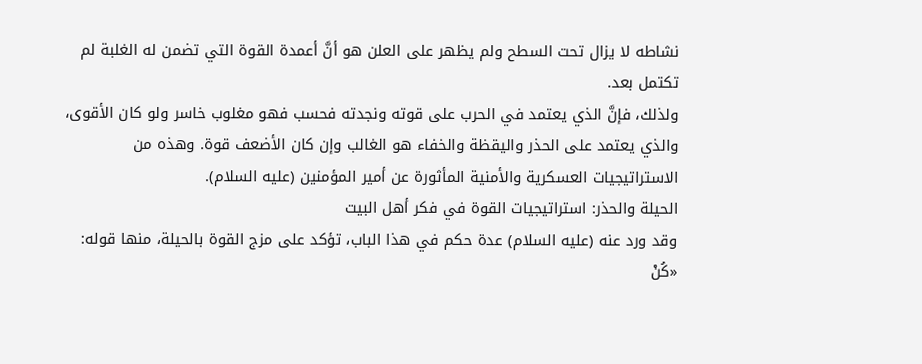نشاطه لا يزال تحت السطح ولم يظهر على العلن هو أنَّ أعمدة القوة التي تضمن له الغلبة لم تكتمل بعد.
ولذلك، فإنَّ الذي يعتمد في الحرب على قوته ونجدته فحسب فهو مغلوب خاسر ولو كان الأقوى، والذي يعتمد على الحذر واليقظة والخفاء هو الغالب وإن كان الأضعف قوة. وهذه من الاستراتيجيات العسكرية والأمنية المأثورة عن أمير المؤمنين (عليه السلام).
الحيلة والحذر: استراتيجيات القوة في فكر أهل البيت
وقد ورد عنه (عليه السلام) عدة حكم في هذا الباب، تؤكد على مزج القوة بالحيلة، منها قوله: «كُنْ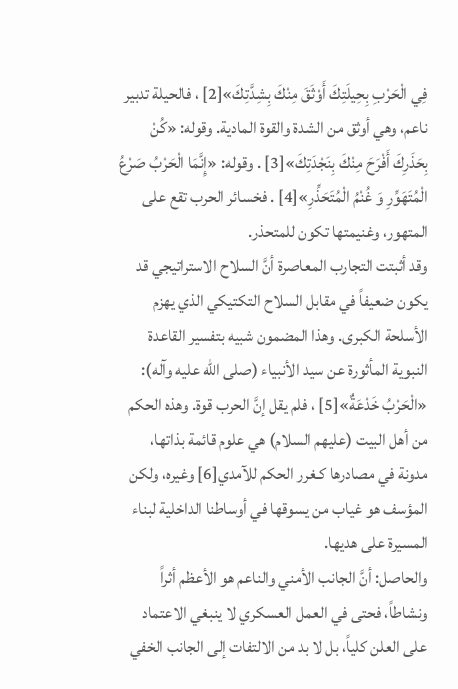فِي الْحَرْبِ بِحِيلَتِكَ أَوْثَقَ مِنْكَ بِشِدَّتِكَ»[2] ، فالحيلة تدبير ناعم، وهي أوثق من الشدة والقوة المادية. وقوله: «كُنْ بِحَذَرِكَ أَفْرَحَ مِنْكَ بِنَجْدَتِكَ»[3] . وقوله: «إِنَّمَا الْحَرْبُ صَرْعُ الْمُتَهَوِّرِ وَ غُنْمُ الْمُتَحَذِّرِ»[4] . فخسائر الحرب تقع على المتهور، وغنيمتها تكون للمتحذر.
وقد أثبتت التجارب المعاصرة أنَّ السلاح الاستراتيجي قد يكون ضعيفاً في مقابل السلاح التكتيكي الذي يهزم الأسلحة الكبرى. وهذا المضمون شبيه بتفسير القاعدة النبوية المأثورة عن سيد الأنبياء (صلى الله عليه وآله): «الْحَرْبُ خَدْعَةٌ»[5] ، فلم يقل إنَّ الحرب قوة. وهذه الحكم من أهل البيت (عليهم السلام) هي علوم قائمة بذاتها، مدونة في مصادرها كـغرر الحكم للآمدي[6] وغيره، ولكن المؤسف هو غياب من يسوقها في أوساطنا الداخلية لبناء المسيرة على هديها.
والحاصل: أنَّ الجانب الأمني والناعم هو الأعظم أثراً ونشاطاً، فحتى في العمل العسكري لا ينبغي الاعتماد على العلن كلياً، بل لا بد من الالتفات إلى الجانب الخفي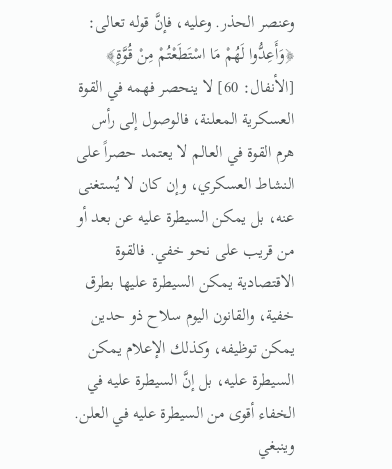وعنصر الحذر. وعليه، فإنَّ قوله تعالى: ﴿وَأَعِدُّوا لَهُمْ مَا اسْتَطَعْتُمْ مِنْ قُوَّةٍ﴾ [الأنفال: 60] لا ينحصر فهمه في القوة العسكرية المعلنة، فالوصول إلى رأس هرم القوة في العالم لا يعتمد حصراً على النشاط العسكري، وإن كان لا يُستغنى عنه، بل يمكن السيطرة عليه عن بعد أو من قريب على نحو خفي. فالقوة الاقتصادية يمكن السيطرة عليها بطرق خفية، والقانون اليوم سلاح ذو حدين يمكن توظيفه، وكذلك الإعلام يمكن السيطرة عليه، بل إنَّ السيطرة عليه في الخفاء أقوى من السيطرة عليه في العلن.
وينبغي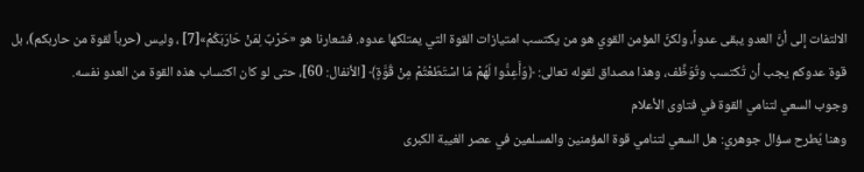الالتفات إلى أنَّ العدو يبقى عدواً، ولكنَّ المؤمن القوي هو من يكتسب امتيازات القوة التي يمتلكها عدوه. فشعارنا هو «حَرْبٌ لِمَنْ حَارَبَكُمْ»[7] ، وليس (حرباً لقوة من حاربكم)، بل قوة عدوكم يجب أن تُكتسب وتُوَظَّف، وهذا مصداق لقوله تعالى: ﴿وَأَعِدُّوا لَهُمْ مَا اسْتَطَعْتُمْ مِنْ قُوَّةٍ﴾ [الأنفال: 60]، حتى لو كان اكتساب هذه القوة من العدو نفسه.
وجوب السعي لتنامي القوة في فتاوى الأعلام
وهنا يُطرح سؤال جوهري: هل السعي لتنامي قوة المؤمنين والمسلمين في عصر الغيبة الكبرى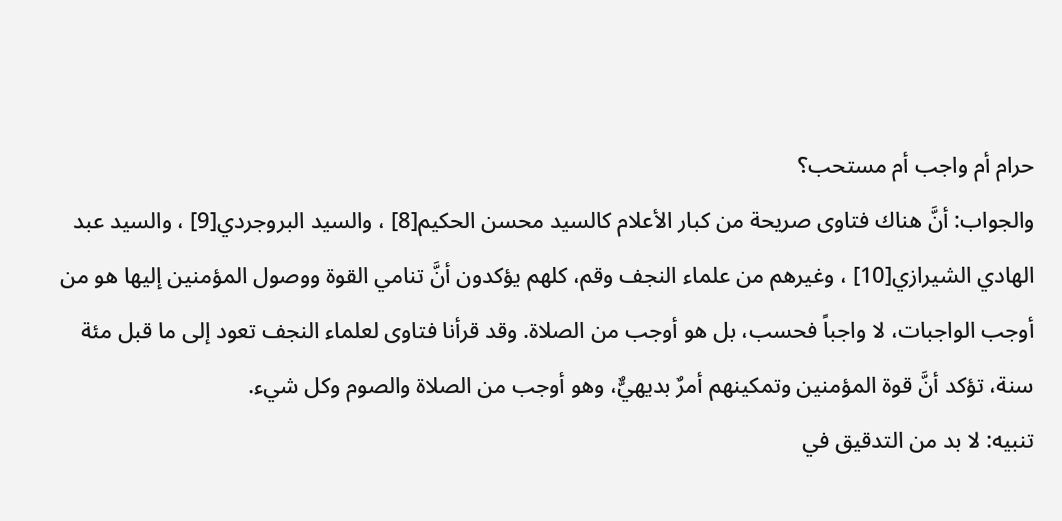حرام أم واجب أم مستحب؟
والجواب: أنَّ هناك فتاوى صريحة من كبار الأعلام كالسيد محسن الحكيم[8] ، والسيد البروجردي[9] ، والسيد عبد الهادي الشيرازي[10] ، وغيرهم من علماء النجف وقم، كلهم يؤكدون أنَّ تنامي القوة ووصول المؤمنين إليها هو من أوجب الواجبات، لا واجباً فحسب، بل هو أوجب من الصلاة. وقد قرأنا فتاوى لعلماء النجف تعود إلى ما قبل مئة سنة، تؤكد أنَّ قوة المؤمنين وتمكينهم أمرٌ بديهيٌّ، وهو أوجب من الصلاة والصوم وكل شيء.
تنبيه: لا بد من التدقيق في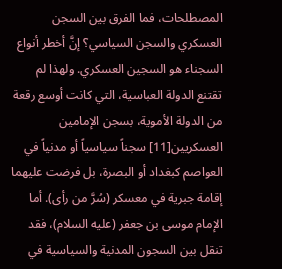المصطلحات، فما الفرق بين السجن العسكري والسجن السياسي؟ إنَّ أخطر أنواع السجناء هو السجين العسكري. ولهذا لم تقتنع الدولة العباسية، التي كانت أوسع رقعة من الدولة الأموية، بسجن الإمامين العسكريين[11] سجناً سياسياً أو مدنياً في العواصم كبغداد أو البصرة، بل فرضت عليهما إقامة جبرية في معسكر (سُرَّ من رأى). أما الإمام موسى بن جعفر (عليه السلام)، فقد تنقل بين السجون المدنية والسياسية في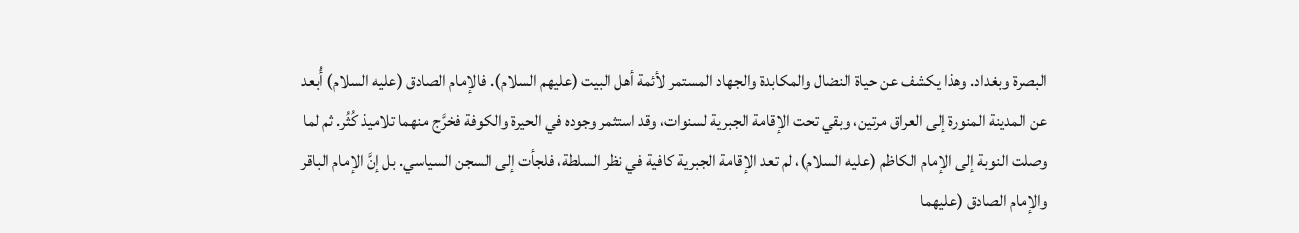البصرة وبغداد. وهذا يكشف عن حياة النضال والمكابدة والجهاد المستمر لأئمة أهل البيت (عليهم السلام). فالإمام الصادق (عليه السلام) أُبعد عن المدينة المنورة إلى العراق مرتين، وبقي تحت الإقامة الجبرية لسنوات، وقد استثمر وجوده في الحيرة والكوفة فخرَّج منهما تلاميذ كُثُر. ثم لما وصلت النوبة إلى الإمام الكاظم (عليه السلام)، لم تعد الإقامة الجبرية كافية في نظر السلطة، فلجأت إلى السجن السياسي. بل إنَّ الإمام الباقر والإمام الصادق (عليهما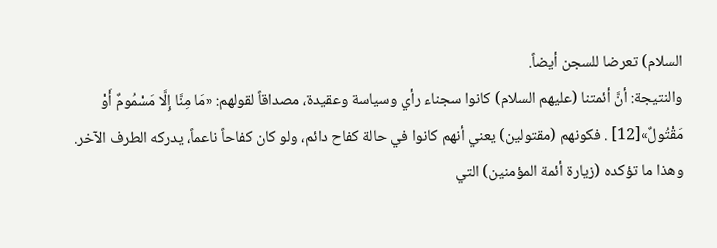السلام) تعرضا للسجن أيضاً.
والنتيجة: أنَّ أئمتنا (عليهم السلام) كانوا سجناء رأي وسياسة وعقيدة، مصداقاً لقولهم: «مَا مِنَّا إِلَّا مَسْمُومٌ أَوْ مَقْتُولٌ»[12] . فكونهم (مقتولين) يعني أنهم كانوا في حالة كفاح دائم، ولو كان كفاحاً ناعماً، يدركه الطرف الآخر. وهذا ما تؤكده (زيارة أئمة المؤمنين) التي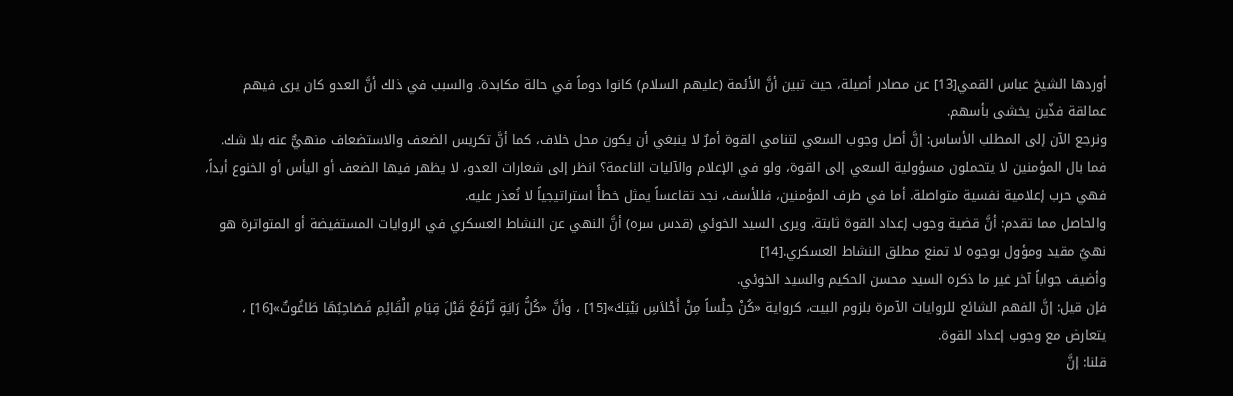أوردها الشيخ عباس القمي[13] عن مصادر أصيلة، حيث تبين أنَّ الأئمة (عليهم السلام) كانوا دوماً في حالة مكابدة. والسبب في ذلك أنَّ العدو كان يرى فيهم عمالقة فذّين يخشى بأسهم.
ونرجع الآن إلى المطلب الأساس: إنَّ أصل وجوب السعي لتنامي القوة أمرٌ لا ينبغي أن يكون محل خلاف، كما أنَّ تكريس الضعف والاستضعاف منهيٌّ عنه بلا شك. فما بال المؤمنين لا يتحملون مسؤولية السعي إلى القوة، ولو في الإعلام والآليات الناعمة؟ انظر إلى شعارات العدو، لا يظهر فيها الضعف أو اليأس أو الخنوع أبداً، فهي حرب إعلامية نفسية متواصلة. أما في طرف المؤمنين، فللأسف، نجد تقاعساً يمثل خطأً استراتيجياً لا نُعذر عليه.
والحاصل مما تقدم: أنَّ قضية وجوب إعداد القوة ثابتة. ويرى السيد الخوئي (قدس سره) أنَّ النهي عن النشاط العسكري في الروايات المستفيضة أو المتواترة هو نهيٌ مقيد ومؤول بوجوه لا تمنع مطلق النشاط العسكري.[14]
وأضيف جواباً آخر غير ما ذكره السيد محسن الحكيم والسيد الخوئي.
فإن قيل: إنَّ الفهم الشائع للروايات الآمرة بلزوم البيت، كرواية «كُنْ حِلْساً مِنْ أَحْلاَسِ بَيْتِكَ»[15] ، وأنَّ «كُلُّ رَايَةٍ تُرْفَعُ قَبْلَ قِيَامِ الْقَائِمِ فَصَاحِبُهَا طَاغُوتٌ»[16] ، يتعارض مع وجوب إعداد القوة.
قلنا: إنَّ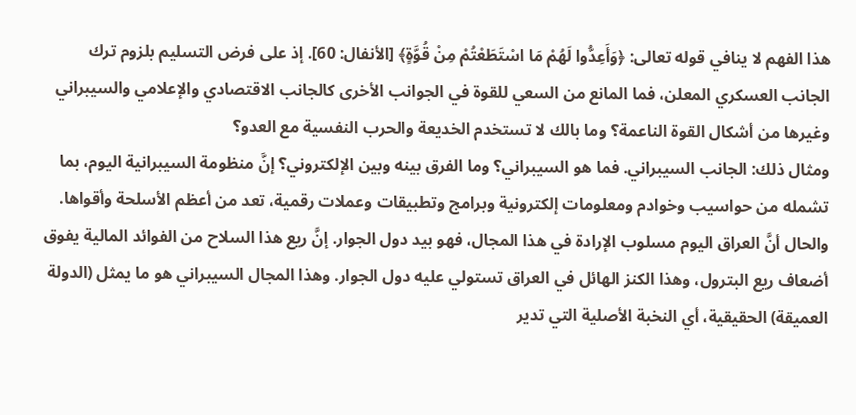هذا الفهم لا ينافي قوله تعالى: ﴿وَأَعِدُّوا لَهُمْ مَا اسْتَطَعْتُمْ مِنْ قُوَّةٍ﴾ [الأنفال: 60]. إذ على فرض التسليم بلزوم ترك الجانب العسكري المعلن، فما المانع من السعي للقوة في الجوانب الأخرى كالجانب الاقتصادي والإعلامي والسيبراني وغيرها من أشكال القوة الناعمة؟ وما بالك لا تستخدم الخديعة والحرب النفسية مع العدو؟
ومثال ذلك: الجانب السيبراني. فما هو السيبراني؟ وما الفرق بينه وبين الإلكتروني؟ إنَّ منظومة السيبرانية اليوم، بما تشمله من حواسيب وخوادم ومعلومات إلكترونية وبرامج وتطبيقات وعملات رقمية، تعد من أعظم الأسلحة وأقواها. والحال أنَّ العراق اليوم مسلوب الإرادة في هذا المجال، فهو بيد دول الجوار. إنَّ ريع هذا السلاح من الفوائد المالية يفوق أضعاف ريع البترول، وهذا الكنز الهائل في العراق تستولي عليه دول الجوار. وهذا المجال السيبراني هو ما يمثل (الدولة العميقة) الحقيقية، أي النخبة الأصلية التي تدير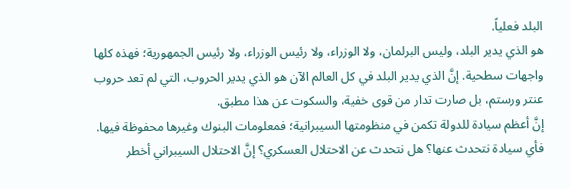البلد فعلياً.
هو الذي يدير البلد، وليس البرلمان، ولا الوزراء، ولا رئيس الوزراء، ولا رئيس الجمهورية؛ فهذه كلها واجهات سطحية. إنَّ الذي يدير البلد في كل العالم الآن هو الذي يدير الحروب، التي لم تعد حروب عنتر ورستم، بل صارت تدار من قوى خفية، والسكوت عن هذا مطبق.
إنَّ أعظم سيادة للدولة تكمن في منظومتها السيبرانية؛ فمعلومات البنوك وغيرها محفوظة فيها. فأي سيادة نتحدث عنها؟ هل نتحدث عن الاحتلال العسكري؟ إنَّ الاحتلال السيبراني أخطر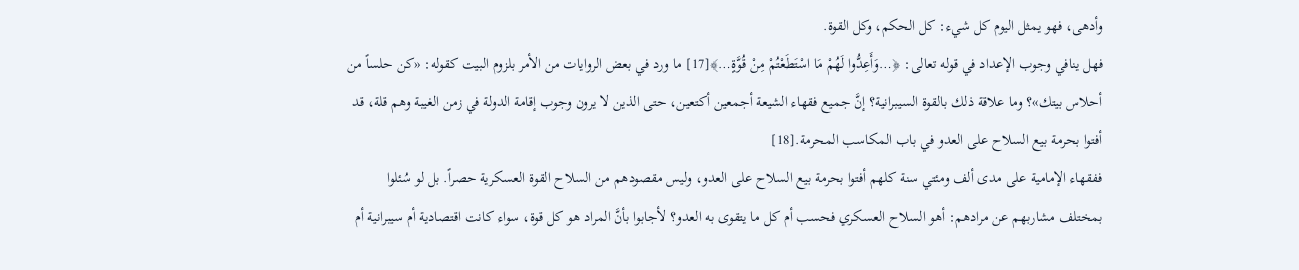وأدهى، فهو يمثل اليوم كل شيء: كل الحكم، وكل القوة.
فهل ينافي وجوب الإعداد في قوله تعالى: ﴿…وَأَعِدُّوا لَهُمْ مَا اسْتَطَعْتُمْ مِنْ قُوَّةٍ…﴾[17] ما ورد في بعض الروايات من الأمر بلزوم البيت كقوله: «كن حلساً من أحلاس بيتك»؟ وما علاقة ذلك بالقوة السيبرانية؟ إنَّ جميع فقهاء الشيعة أجمعين أكتعين، حتى الذين لا يرون وجوب إقامة الدولة في زمن الغيبة وهم قلة، قد أفتوا بحرمة بيع السلاح على العدو في باب المكاسب المحرمة.[18]
ففقهاء الإمامية على مدى ألف ومئتي سنة كلهم أفتوا بحرمة بيع السلاح على العدو، وليس مقصودهم من السلاح القوة العسكرية حصراً. بل لو سُئلوا بمختلف مشاربهم عن مرادهم: أهو السلاح العسكري فحسب أم كل ما يتقوى به العدو؟ لأجابوا بأنَّ المراد هو كل قوة، سواء كانت اقتصادية أم سيبرانية أم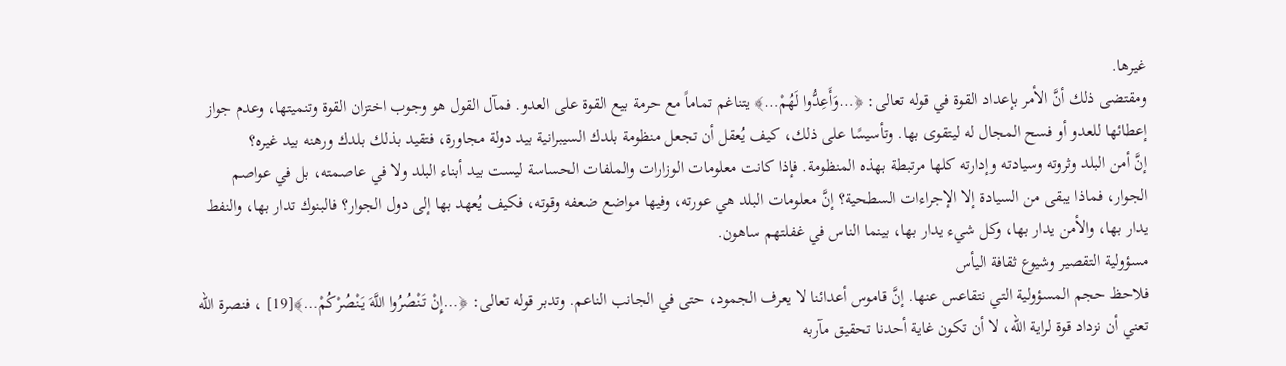غيرها.
ومقتضى ذلك أنَّ الأمر بإعداد القوة في قوله تعالى: ﴿…وَأَعِدُّوا لَهُمْ…﴾ يتناغم تماماً مع حرمة بيع القوة على العدو. فمآل القول هو وجوب اختزان القوة وتنميتها، وعدم جواز إعطائها للعدو أو فسح المجال له ليتقوى بها. وتأسيسًا على ذلك، كيف يُعقل أن تجعل منظومة بلدك السيبرانية بيد دولة مجاورة، فتقيد بذلك بلدك ورهنه بيد غيره؟
إنَّ أمن البلد وثروته وسيادته وإدارته كلها مرتبطة بهذه المنظومة. فإذا كانت معلومات الوزارات والملفات الحساسة ليست بيد أبناء البلد ولا في عاصمته، بل في عواصم الجوار، فماذا يبقى من السيادة إلا الإجراءات السطحية؟ إنَّ معلومات البلد هي عورته، وفيها مواضع ضعفه وقوته، فكيف يُعهد بها إلى دول الجوار؟ فالبنوك تدار بها، والنفط يدار بها، والأمن يدار بها، وكل شيء يدار بها، بينما الناس في غفلتهم ساهون.
مسؤولية التقصير وشيوع ثقافة اليأس
فلاحظ حجم المسؤولية التي نتقاعس عنها. إنَّ قاموس أعدائنا لا يعرف الجمود، حتى في الجانب الناعم. وتدبر قوله تعالى: ﴿…إِنْ تَنْصُرُوا اللَّهَ يَنْصُرْكُمْ…﴾[19] ، فنصرة الله تعني أن نزداد قوة لراية الله، لا أن تكون غاية أحدنا تحقيق مآربه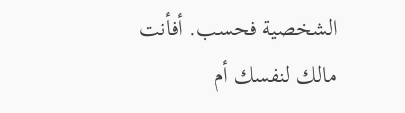الشخصية فحسب. أفأنت مالك لنفسك أم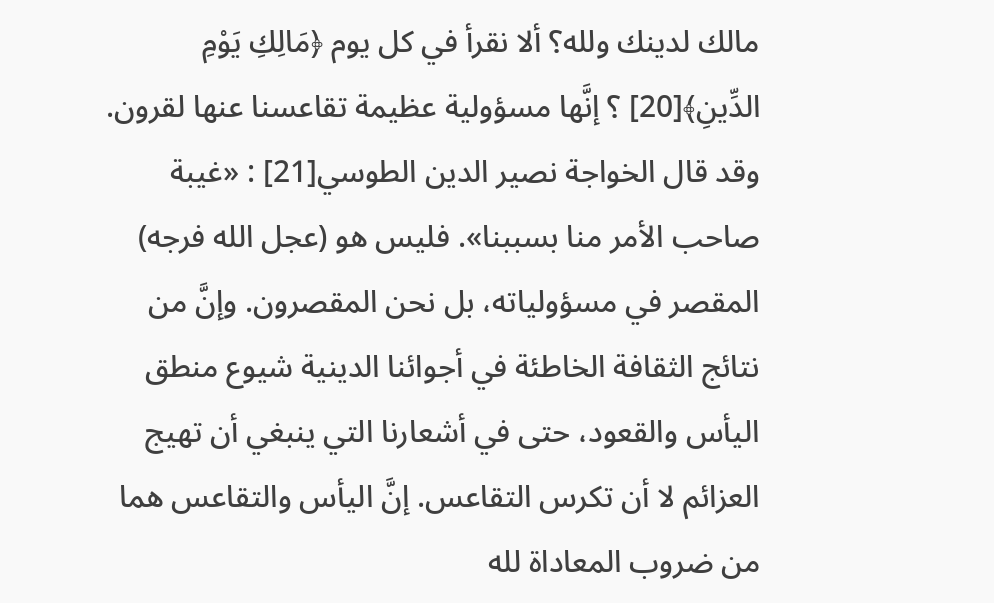مالك لدينك ولله؟ ألا نقرأ في كل يوم ﴿مَالِكِ يَوْمِ الدِّينِ﴾[20] ؟ إنَّها مسؤولية عظيمة تقاعسنا عنها لقرون.
وقد قال الخواجة نصير الدين الطوسي[21] : «غيبة صاحب الأمر منا بسببنا». فليس هو (عجل الله فرجه) المقصر في مسؤولياته، بل نحن المقصرون. وإنَّ من نتائج الثقافة الخاطئة في أجوائنا الدينية شيوع منطق اليأس والقعود، حتى في أشعارنا التي ينبغي أن تهيج العزائم لا أن تكرس التقاعس. إنَّ اليأس والتقاعس هما من ضروب المعاداة لله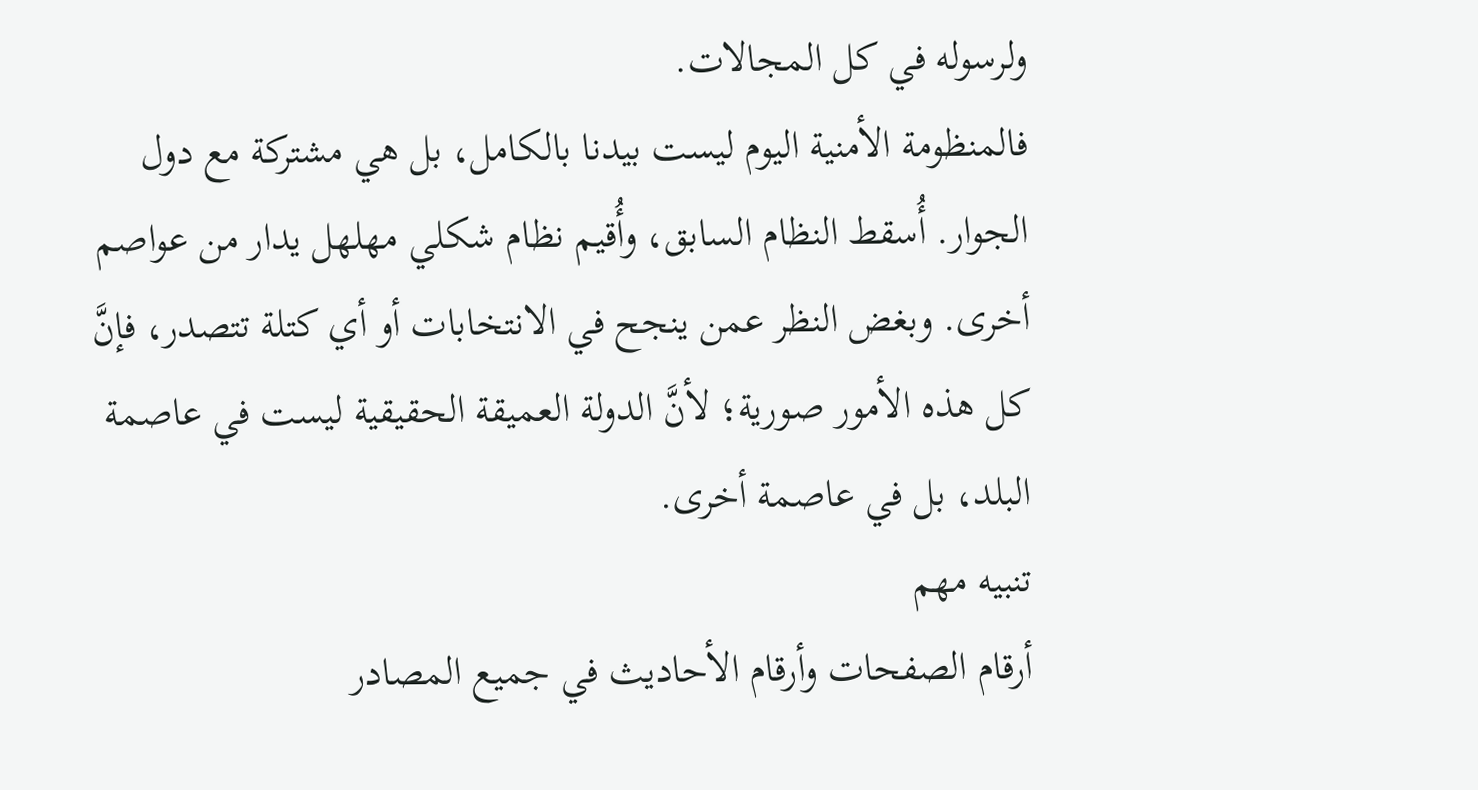ولرسوله في كل المجالات.
فالمنظومة الأمنية اليوم ليست بيدنا بالكامل، بل هي مشتركة مع دول الجوار. أُسقط النظام السابق، وأُقيم نظام شكلي مهلهل يدار من عواصم أخرى. وبغض النظر عمن ينجح في الانتخابات أو أي كتلة تتصدر، فإنَّ كل هذه الأمور صورية؛ لأنَّ الدولة العميقة الحقيقية ليست في عاصمة البلد، بل في عاصمة أخرى.
تنبيه مهم
أرقام الصفحات وأرقام الأحاديث في جميع المصادر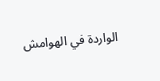الواردة في الهوامش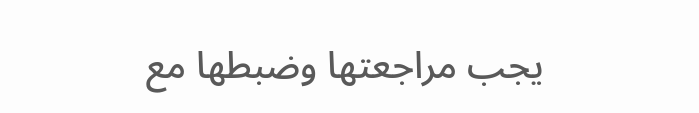يجب مراجعتها وضبطها مع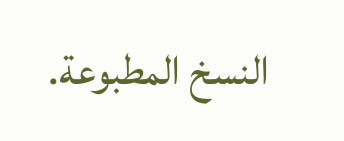النسخ المطبوعة.